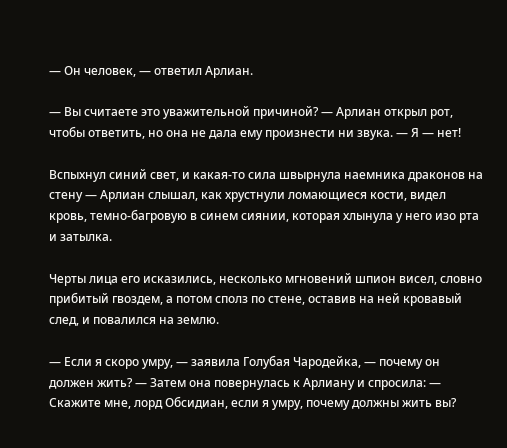— Он человек, — ответил Арлиан.

— Вы считаете это уважительной причиной? — Арлиан открыл рот, чтобы ответить, но она не дала ему произнести ни звука. — Я — нет!

Вспыхнул синий свет, и какая-то сила швырнула наемника драконов на стену — Арлиан слышал, как хрустнули ломающиеся кости, видел кровь, темно-багровую в синем сиянии, которая хлынула у него изо рта и затылка.

Черты лица его исказились, несколько мгновений шпион висел, словно прибитый гвоздем, а потом сполз по стене, оставив на ней кровавый след, и повалился на землю.

— Если я скоро умру, — заявила Голубая Чародейка, — почему он должен жить? — Затем она повернулась к Арлиану и спросила: — Скажите мне, лорд Обсидиан, если я умру, почему должны жить вы?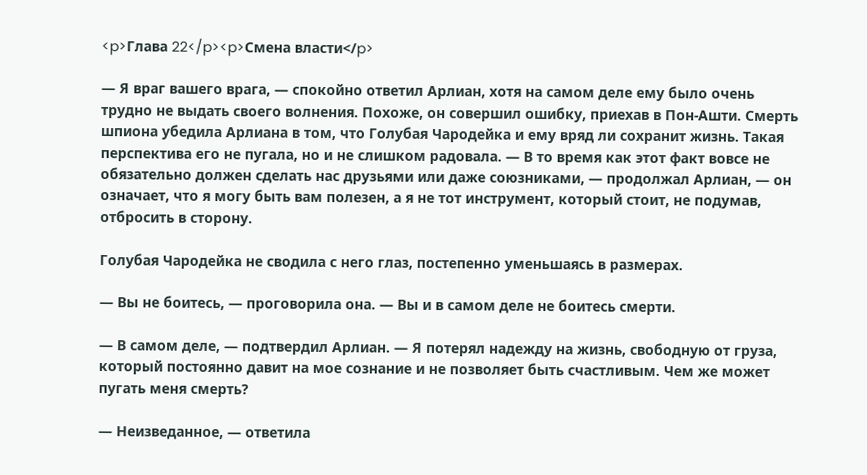<p>Глава 22</p><p>Смена власти</p>

— Я враг вашего врага, — спокойно ответил Арлиан, хотя на самом деле ему было очень трудно не выдать своего волнения. Похоже, он совершил ошибку, приехав в Пон-Ашти. Смерть шпиона убедила Арлиана в том, что Голубая Чародейка и ему вряд ли сохранит жизнь. Такая перспектива его не пугала, но и не слишком радовала. — В то время как этот факт вовсе не обязательно должен сделать нас друзьями или даже союзниками, — продолжал Арлиан, — он означает, что я могу быть вам полезен, а я не тот инструмент, который стоит, не подумав, отбросить в сторону.

Голубая Чародейка не сводила с него глаз, постепенно уменьшаясь в размерах.

— Вы не боитесь, — проговорила она. — Вы и в самом деле не боитесь смерти.

— В самом деле, — подтвердил Арлиан. — Я потерял надежду на жизнь, свободную от груза, который постоянно давит на мое сознание и не позволяет быть счастливым. Чем же может пугать меня смерть?

— Неизведанное, — ответила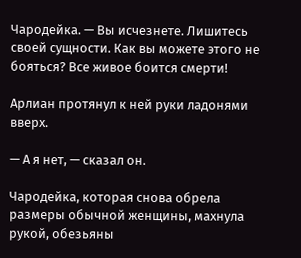Чародейка. — Вы исчезнете. Лишитесь своей сущности. Как вы можете этого не бояться? Все живое боится смерти!

Арлиан протянул к ней руки ладонями вверх.

— А я нет, — сказал он.

Чародейка, которая снова обрела размеры обычной женщины, махнула рукой, обезьяны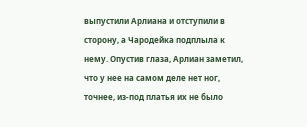выпустили Арлиана и отступили в сторону, а Чародейка подплыла к нему. Опустив глаза, Арлиан заметил, что у нее на самом деле нет ног, точнее, из-под платья их не было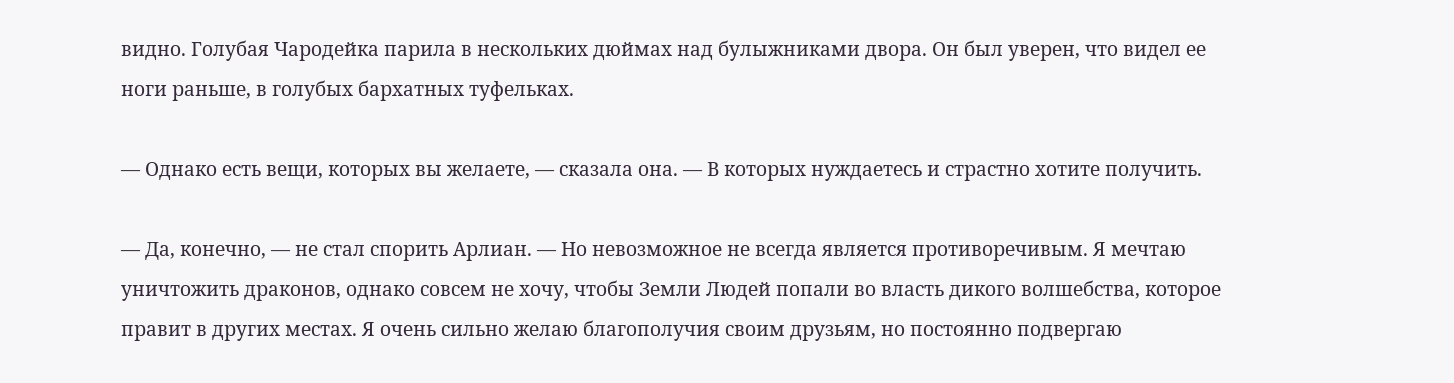видно. Голубая Чародейка парила в нескольких дюймах над булыжниками двора. Он был уверен, что видел ее ноги раньше, в голубых бархатных туфельках.

— Однако есть вещи, которых вы желаете, — сказала она. — В которых нуждаетесь и страстно хотите получить.

— Да, конечно, — не стал спорить Арлиан. — Но невозможное не всегда является противоречивым. Я мечтаю уничтожить драконов, однако совсем не хочу, чтобы Земли Людей попали во власть дикого волшебства, которое правит в других местах. Я очень сильно желаю благополучия своим друзьям, но постоянно подвергаю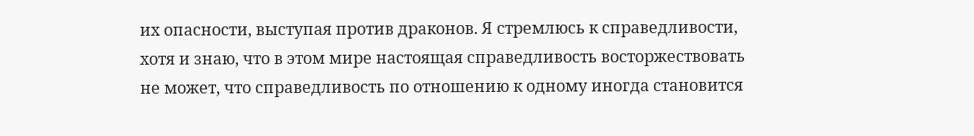их опасности, выступая против драконов. Я стремлюсь к справедливости, хотя и знаю, что в этом мире настоящая справедливость восторжествовать не может, что справедливость по отношению к одному иногда становится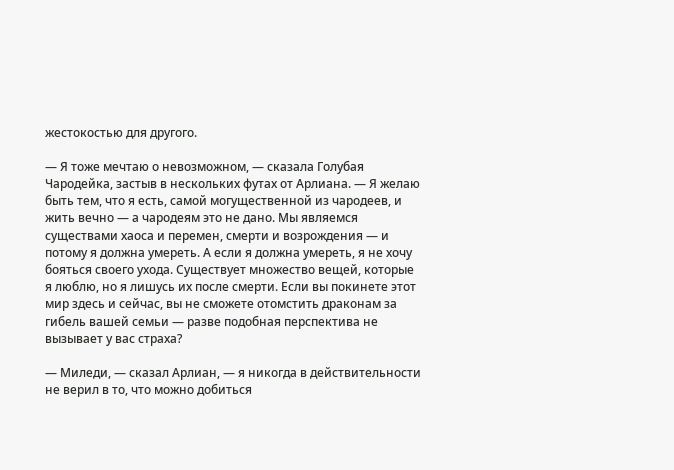жестокостью для другого.

— Я тоже мечтаю о невозможном, — сказала Голубая Чародейка, застыв в нескольких футах от Арлиана. — Я желаю быть тем, что я есть, самой могущественной из чародеев, и жить вечно — а чародеям это не дано. Мы являемся существами хаоса и перемен, смерти и возрождения — и потому я должна умереть. А если я должна умереть, я не хочу бояться своего ухода. Существует множество вещей, которые я люблю, но я лишусь их после смерти. Если вы покинете этот мир здесь и сейчас, вы не сможете отомстить драконам за гибель вашей семьи — разве подобная перспектива не вызывает у вас страха?

— Миледи, — сказал Арлиан, — я никогда в действительности не верил в то, что можно добиться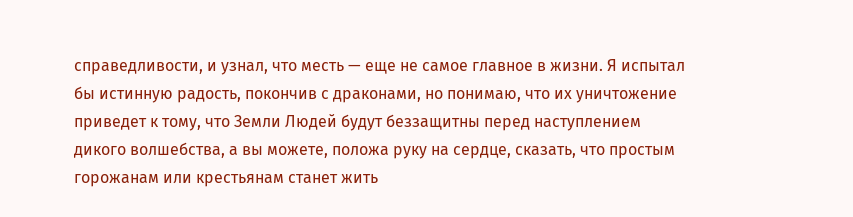справедливости, и узнал, что месть — еще не самое главное в жизни. Я испытал бы истинную радость, покончив с драконами, но понимаю, что их уничтожение приведет к тому, что Земли Людей будут беззащитны перед наступлением дикого волшебства, а вы можете, положа руку на сердце, сказать, что простым горожанам или крестьянам станет жить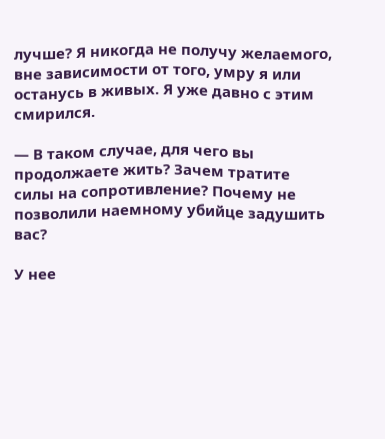лучше? Я никогда не получу желаемого, вне зависимости от того, умру я или останусь в живых. Я уже давно с этим смирился.

— В таком случае, для чего вы продолжаете жить? Зачем тратите силы на сопротивление? Почему не позволили наемному убийце задушить вас?

У нее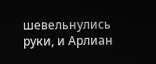шевельнулись руки, и Арлиан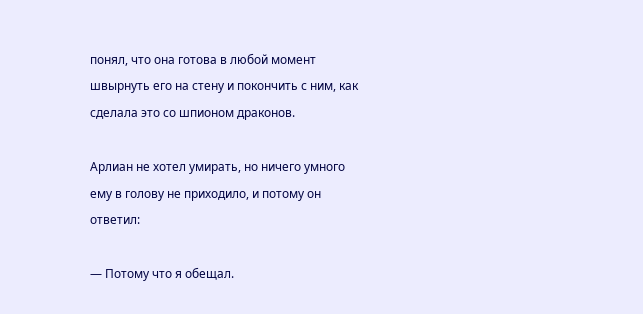понял, что она готова в любой момент швырнуть его на стену и покончить с ним, как сделала это со шпионом драконов.

Арлиан не хотел умирать, но ничего умного ему в голову не приходило, и потому он ответил:

— Потому что я обещал.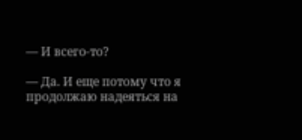— И всего-то?

— Да. И еще потому что я продолжаю надеяться на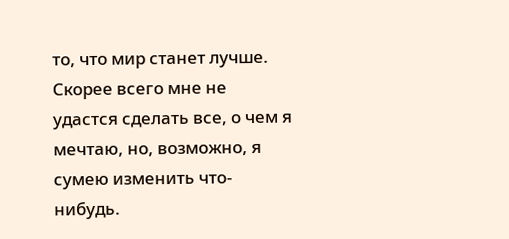то, что мир станет лучше. Скорее всего мне не удастся сделать все, о чем я мечтаю, но, возможно, я сумею изменить что-нибудь.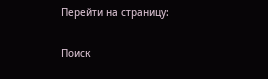Перейти на страницу:

Поиск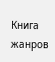Книга жанров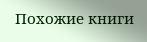Похожие книги